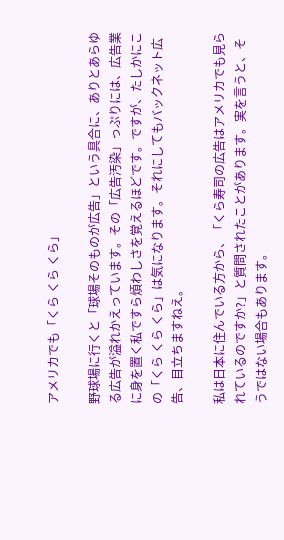アメリカでも「くら くら くら」

野球場に行くと「球場そのものが広告」という具合に、ありとあらゆる広告が溢れかえっています。その「広告汚染」っぷりには、広告業に身を置く私ですら煩わしさを覚えるほどです。ですが、たしかにこの「くら くら くら」は気になります。それにしてもバックネット広告、目立ちますねえ。

私は日本に住んでいる方から、「くら寿司の広告はアメリカでも見られているのですか?」と質問されたことがあります。実を言うと、そうではない場合もあります。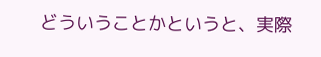どういうことかというと、実際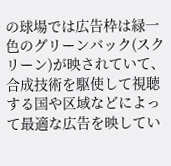の球場では広告枠は緑一色のグリーンバック(スクリーン)が映されていて、合成技術を駆使して視聴する国や区域などによって最適な広告を映してい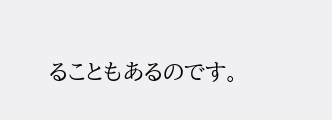ることもあるのです。